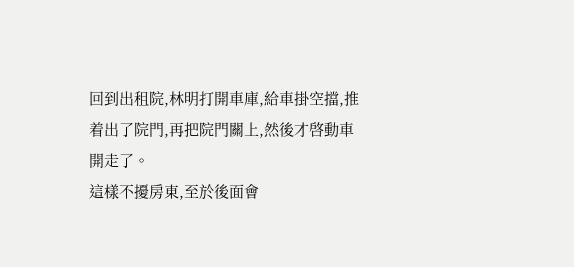回到出租院,林明打開車庫,給車掛空擋,推着出了院門,再把院門關上,然後才啓動車開走了。
這樣不擾房東,至於後面會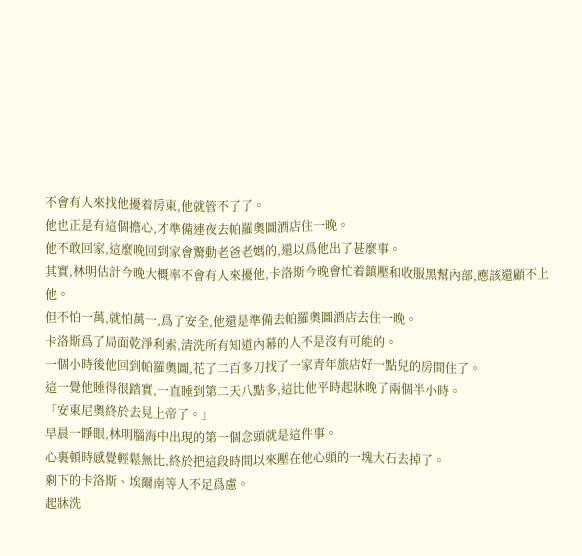不會有人來找他擾着房東,他就管不了了。
他也正是有這個擔心,才準備連夜去帕羅奧圖酒店住一晚。
他不敢回家,這麼晚回到家會驚動老爸老媽的,還以爲他出了甚麼事。
其實,林明估計今晚大概率不會有人來擾他,卡洛斯今晚會忙着鎮壓和收服黑幫內部,應該還顧不上他。
但不怕一萬,就怕萬一,爲了安全,他還是準備去帕羅奧圖酒店去住一晚。
卡洛斯爲了局面乾淨利索,清洗所有知道內幕的人不是沒有可能的。
一個小時後他回到帕羅奧圖,花了二百多刀找了一家青年旅店好一點兒的房間住了。
這一覺他睡得很踏實,一直睡到第二天八點多,這比他平時起牀晚了兩個半小時。
「安東尼奧終於去見上帝了。」
早晨一睜眼,林明腦海中出現的第一個念頭就是這件事。
心裏頓時感覺輕鬆無比,終於把這段時間以來壓在他心頭的一塊大石去掉了。
剩下的卡洛斯、埃爾南等人不足爲慮。
起牀洗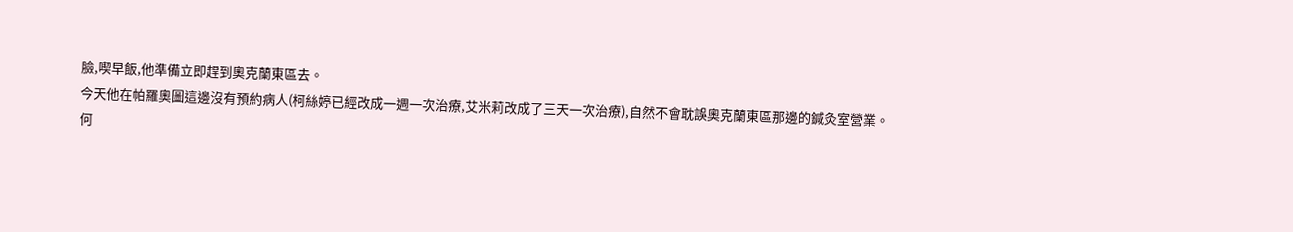臉,喫早飯,他準備立即趕到奧克蘭東區去。
今天他在帕羅奧圖這邊沒有預約病人(柯絲婷已經改成一週一次治療,艾米莉改成了三天一次治療),自然不會耽誤奧克蘭東區那邊的鍼灸室營業。
何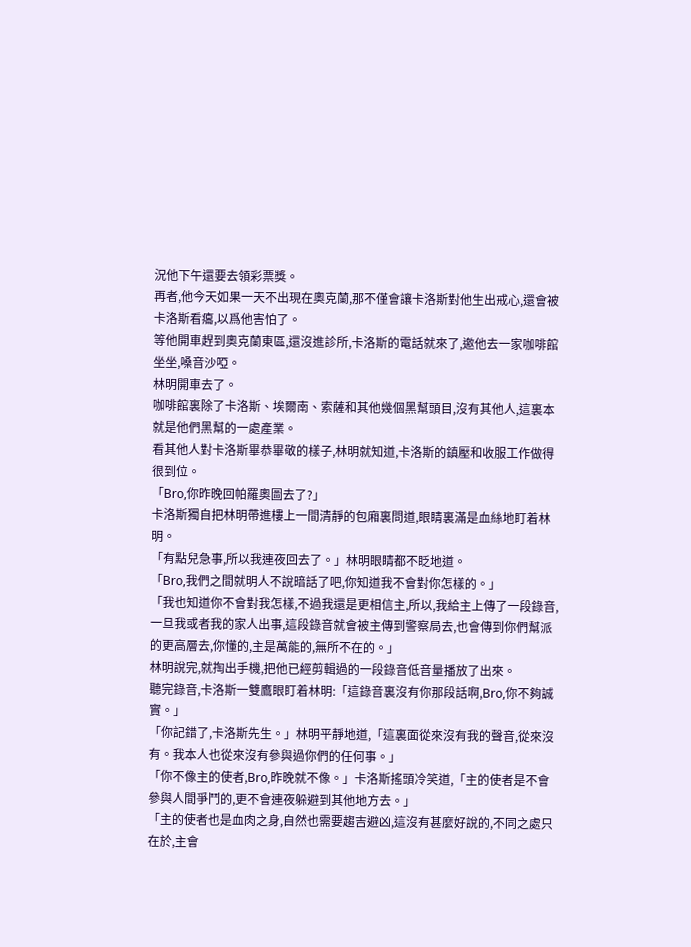況他下午還要去領彩票獎。
再者,他今天如果一天不出現在奧克蘭,那不僅會讓卡洛斯對他生出戒心,還會被卡洛斯看癟,以爲他害怕了。
等他開車趕到奧克蘭東區,還沒進診所,卡洛斯的電話就來了,邀他去一家咖啡館坐坐,嗓音沙啞。
林明開車去了。
咖啡館裏除了卡洛斯、埃爾南、索薩和其他幾個黑幫頭目,沒有其他人,這裏本就是他們黑幫的一處產業。
看其他人對卡洛斯畢恭畢敬的樣子,林明就知道,卡洛斯的鎮壓和收服工作做得很到位。
「Bro,你昨晚回帕羅奧圖去了?」
卡洛斯獨自把林明帶進樓上一間清靜的包廂裏問道,眼睛裏滿是血絲地盯着林明。
「有點兒急事,所以我連夜回去了。」林明眼睛都不眨地道。
「Bro,我們之間就明人不說暗話了吧,你知道我不會對你怎樣的。」
「我也知道你不會對我怎樣,不過我還是更相信主,所以,我給主上傳了一段錄音,一旦我或者我的家人出事,這段錄音就會被主傳到警察局去,也會傳到你們幫派的更高層去,你懂的,主是萬能的,無所不在的。」
林明說完,就掏出手機,把他已經剪輯過的一段錄音低音量播放了出來。
聽完錄音,卡洛斯一雙鷹眼盯着林明:「這錄音裏沒有你那段話啊,Bro,你不夠誠實。」
「你記錯了,卡洛斯先生。」林明平靜地道,「這裏面從來沒有我的聲音,從來沒有。我本人也從來沒有參與過你們的任何事。」
「你不像主的使者,Bro,昨晚就不像。」卡洛斯搖頭冷笑道,「主的使者是不會參與人間爭鬥的,更不會連夜躲避到其他地方去。」
「主的使者也是血肉之身,自然也需要趨吉避凶,這沒有甚麼好說的,不同之處只在於,主會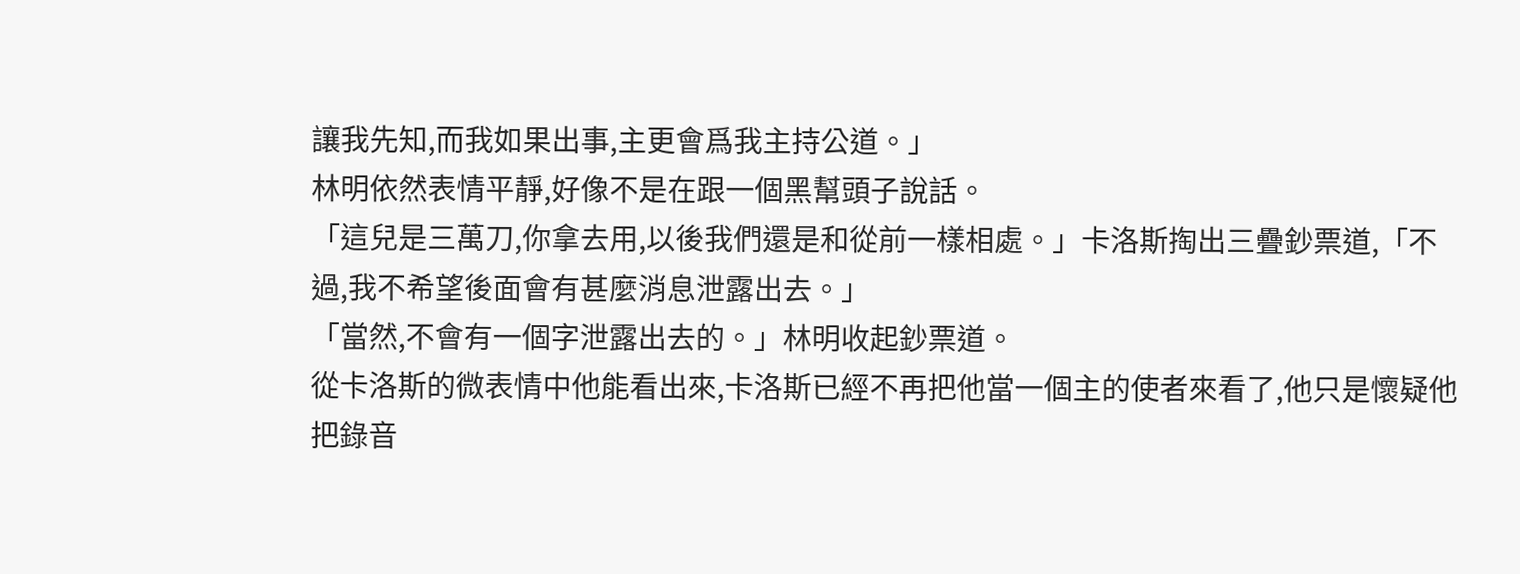讓我先知,而我如果出事,主更會爲我主持公道。」
林明依然表情平靜,好像不是在跟一個黑幫頭子說話。
「這兒是三萬刀,你拿去用,以後我們還是和從前一樣相處。」卡洛斯掏出三疊鈔票道,「不過,我不希望後面會有甚麼消息泄露出去。」
「當然,不會有一個字泄露出去的。」林明收起鈔票道。
從卡洛斯的微表情中他能看出來,卡洛斯已經不再把他當一個主的使者來看了,他只是懷疑他把錄音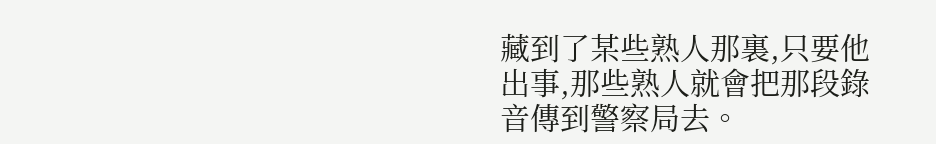藏到了某些熟人那裏,只要他出事,那些熟人就會把那段錄音傳到警察局去。